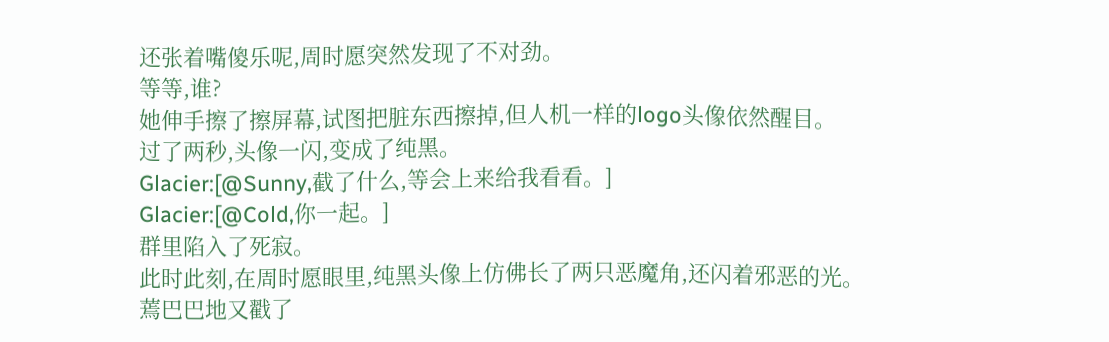还张着嘴傻乐呢,周时愿突然发现了不对劲。
等等,谁?
她伸手擦了擦屏幕,试图把脏东西擦掉,但人机一样的logo头像依然醒目。
过了两秒,头像一闪,变成了纯黑。
Glacier:[@Sunny,截了什么,等会上来给我看看。]
Glacier:[@Cold,你一起。]
群里陷入了死寂。
此时此刻,在周时愿眼里,纯黑头像上仿佛长了两只恶魔角,还闪着邪恶的光。
蔫巴巴地又戳了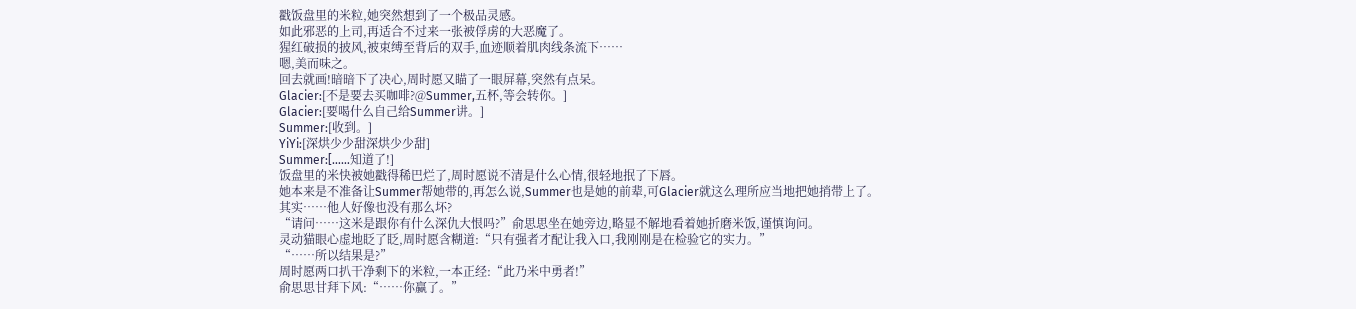戳饭盘里的米粒,她突然想到了一个极品灵感。
如此邪恶的上司,再适合不过来一张被俘虏的大恶魔了。
猩红破损的披风,被束缚至背后的双手,血迹顺着肌肉线条流下……
嗯,美而味之。
回去就画!暗暗下了决心,周时愿又瞄了一眼屏幕,突然有点呆。
Glacier:[不是要去买咖啡?@Summer,五杯,等会转你。]
Glacier:[要喝什么自己给Summer讲。]
Summer:[收到。]
YiYi:[深烘少少甜深烘少少甜]
Summer:[……知道了!]
饭盘里的米快被她戳得稀巴烂了,周时愿说不清是什么心情,很轻地抿了下唇。
她本来是不准备让Summer帮她带的,再怎么说,Summer也是她的前辈,可Glacier就这么理所应当地把她捎带上了。
其实……他人好像也没有那么坏?
“请问……这米是跟你有什么深仇大恨吗?”俞思思坐在她旁边,略显不解地看着她折磨米饭,谨慎询问。
灵动猫眼心虚地眨了眨,周时愿含糊道:“只有强者才配让我入口,我刚刚是在检验它的实力。”
“……所以结果是?”
周时愿两口扒干净剩下的米粒,一本正经:“此乃米中勇者!”
俞思思甘拜下风:“……你赢了。”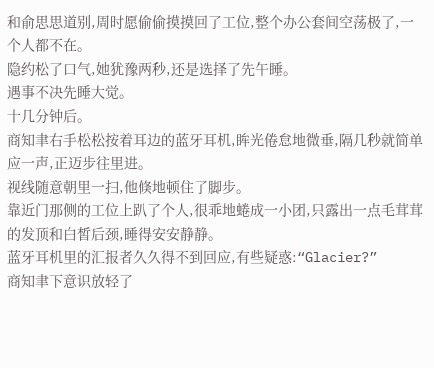和俞思思道别,周时愿偷偷摸摸回了工位,整个办公套间空荡极了,一个人都不在。
隐约松了口气,她犹豫两秒,还是选择了先午睡。
遇事不决先睡大觉。
十几分钟后。
商知聿右手松松按着耳边的蓝牙耳机,眸光倦怠地微垂,隔几秒就简单应一声,正迈步往里进。
视线随意朝里一扫,他倏地顿住了脚步。
靠近门那侧的工位上趴了个人,很乖地蜷成一小团,只露出一点毛茸茸的发顶和白皙后颈,睡得安安静静。
蓝牙耳机里的汇报者久久得不到回应,有些疑惑:“Glacier?”
商知聿下意识放轻了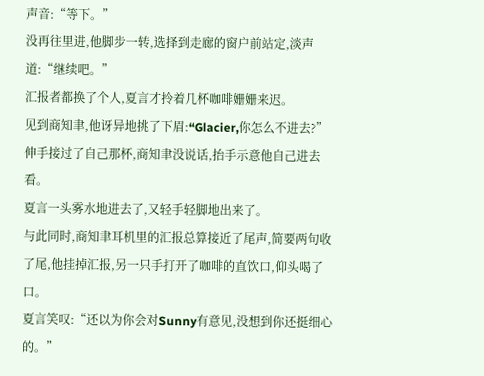声音:“等下。”
没再往里进,他脚步一转,选择到走廊的窗户前站定,淡声道:“继续吧。”
汇报者都换了个人,夏言才拎着几杯咖啡姗姗来迟。
见到商知聿,他讶异地挑了下眉:“Glacier,你怎么不进去?”
伸手接过了自己那杯,商知聿没说话,抬手示意他自己进去看。
夏言一头雾水地进去了,又轻手轻脚地出来了。
与此同时,商知聿耳机里的汇报总算接近了尾声,简要两句收了尾,他挂掉汇报,另一只手打开了咖啡的直饮口,仰头喝了口。
夏言笑叹:“还以为你会对Sunny有意见,没想到你还挺细心的。”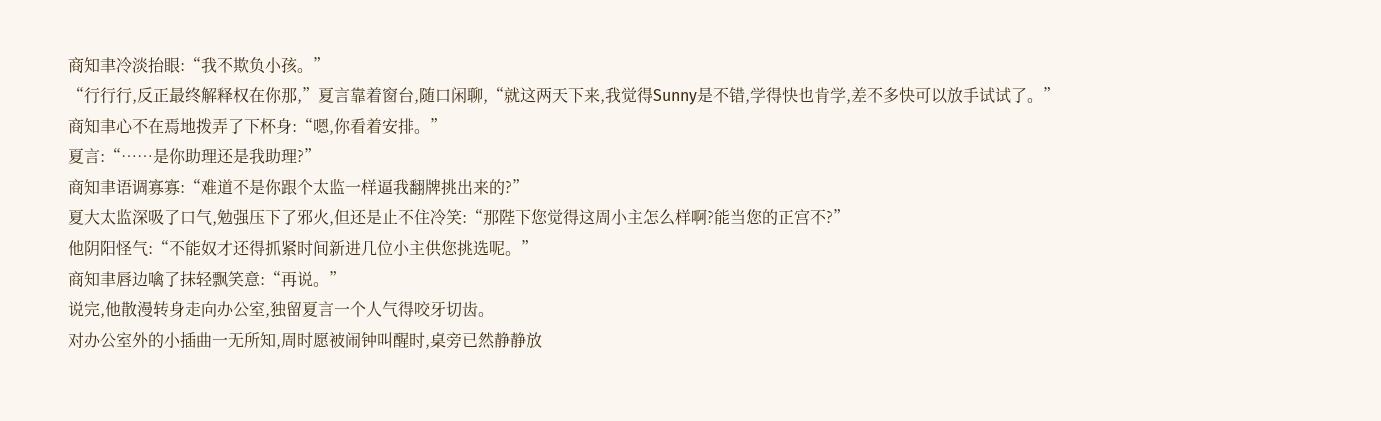商知聿冷淡抬眼:“我不欺负小孩。”
“行行行,反正最终解释权在你那,”夏言靠着窗台,随口闲聊,“就这两天下来,我觉得Sunny是不错,学得快也肯学,差不多快可以放手试试了。”
商知聿心不在焉地拨弄了下杯身:“嗯,你看着安排。”
夏言:“……是你助理还是我助理?”
商知聿语调寡寡:“难道不是你跟个太监一样逼我翻牌挑出来的?”
夏大太监深吸了口气,勉强压下了邪火,但还是止不住冷笑:“那陛下您觉得这周小主怎么样啊?能当您的正宫不?”
他阴阳怪气:“不能奴才还得抓紧时间新进几位小主供您挑选呢。”
商知聿唇边噙了抹轻飘笑意:“再说。”
说完,他散漫转身走向办公室,独留夏言一个人气得咬牙切齿。
对办公室外的小插曲一无所知,周时愿被闹钟叫醒时,桌旁已然静静放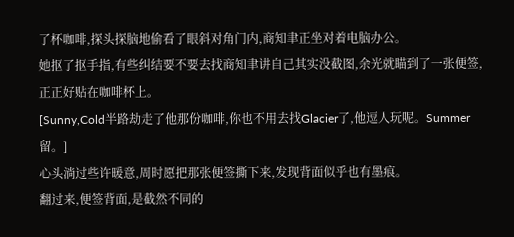了杯咖啡,探头探脑地偷看了眼斜对角门内,商知聿正坐对着电脑办公。
她抠了抠手指,有些纠结要不要去找商知聿讲自己其实没截图,余光就瞄到了一张便签,正正好贴在咖啡杯上。
[Sunny,Cold半路劫走了他那份咖啡,你也不用去找Glacier了,他逗人玩呢。Summer留。]
心头淌过些许暖意,周时愿把那张便签撕下来,发现背面似乎也有墨痕。
翻过来,便签背面,是截然不同的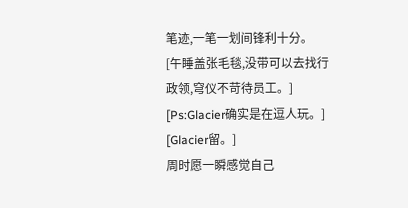笔迹,一笔一划间锋利十分。
[午睡盖张毛毯,没带可以去找行政领,穹仪不苛待员工。]
[Ps:Glacier确实是在逗人玩。]
[Glacier留。]
周时愿一瞬感觉自己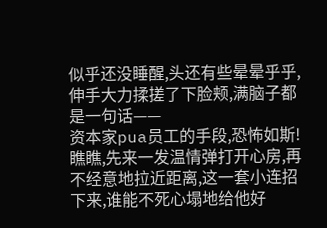似乎还没睡醒,头还有些晕晕乎乎,伸手大力揉搓了下脸颊,满脑子都是一句话——
资本家pua员工的手段,恐怖如斯!
瞧瞧,先来一发温情弹打开心房,再不经意地拉近距离,这一套小连招下来,谁能不死心塌地给他好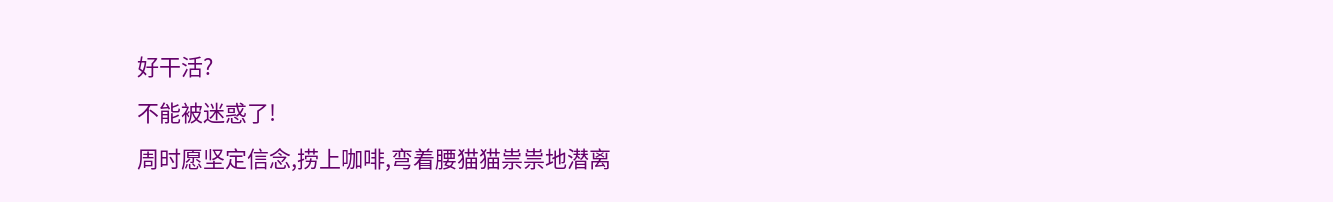好干活?
不能被迷惑了!
周时愿坚定信念,捞上咖啡,弯着腰猫猫祟祟地潜离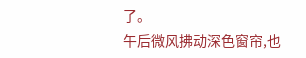了。
午后微风拂动深色窗帘,也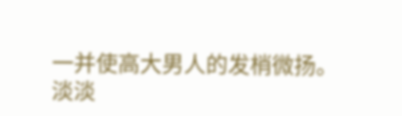一并使高大男人的发梢微扬。
淡淡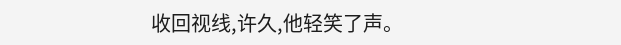收回视线,许久,他轻笑了声。